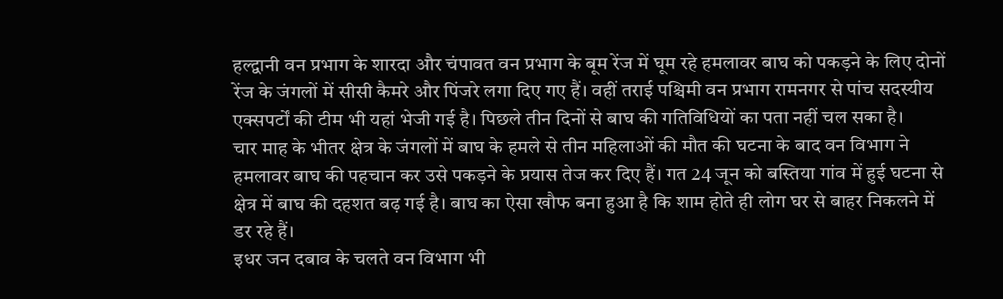हल्द्वानी वन प्रभाग के शारदा और चंपावत वन प्रभाग के बूम रेंज में घूम रहे हमलावर बाघ को पकड़ने के लिए दोनों रेंज के जंगलों में सीसी कैमरे और पिंजरे लगा दिए गए हैं। वहीं तराई पश्चिमी वन प्रभाग रामनगर से पांच सदस्यीय एक्सपर्टों की टीम भी यहां भेजी गई है। पिछले तीन दिनों से बाघ की गतिविधियों का पता नहीं चल सका है।
चार माह के भीतर क्षेत्र के जंगलों में बाघ के हमले से तीन महिलाओं की मौत की घटना के बाद वन विभाग ने हमलावर बाघ की पहचान कर उसे पकड़ने के प्रयास तेज कर दिए हैं। गत 24 जून को बस्तिया गांव में हुई घटना से क्षेत्र में बाघ की दहशत बढ़ गई है। बाघ का ऐसा खौफ बना हुआ है कि शाम होते ही लोग घर से बाहर निकलने में डर रहे हैं।
इधर जन दबाव के चलते वन विभाग भी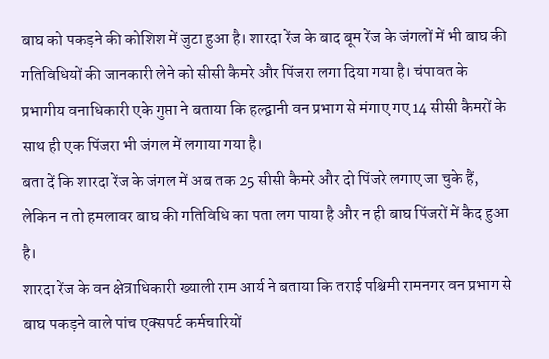बाघ को पकड़ने की कोशिश में जुटा हुआ है। शारदा रेंज के बाद बूम रेंज के जंगलों में भी बाघ की गतिविधियों की जानकारी लेने को सीसी कैमरे और पिंजरा लगा दिया गया है। चंपावत के प्रभागीय वनाधिकारी एके गुप्ता ने बताया कि हल्द्वानी वन प्रभाग से मंगाए गए 14 सीसी कैमरों के साथ ही एक पिंजरा भी जंगल में लगाया गया है।
बता दें कि शारदा रेंज के जंगल में अब तक 25 सीसी कैमरे और दो पिंजरे लगाए जा चुके हैं, लेकिन न तो हमलावर बाघ की गतिविधि का पता लग पाया है और न ही बाघ पिंजरों में कैद हुआ है।
शारदा रेंज के वन क्षेत्राधिकारी ख्याली राम आर्य ने बताया कि तराई पश्चिमी रामनगर वन प्रभाग से बाघ पकड़ने वाले पांच एक्सपर्ट कर्मचारियों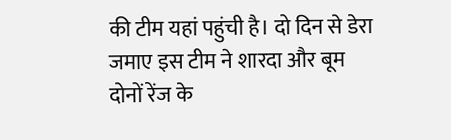की टीम यहां पहुंची है। दो दिन से डेरा जमाए इस टीम ने शारदा और बूम दोनों रेंज के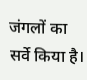जंगलों का सर्वे किया है।